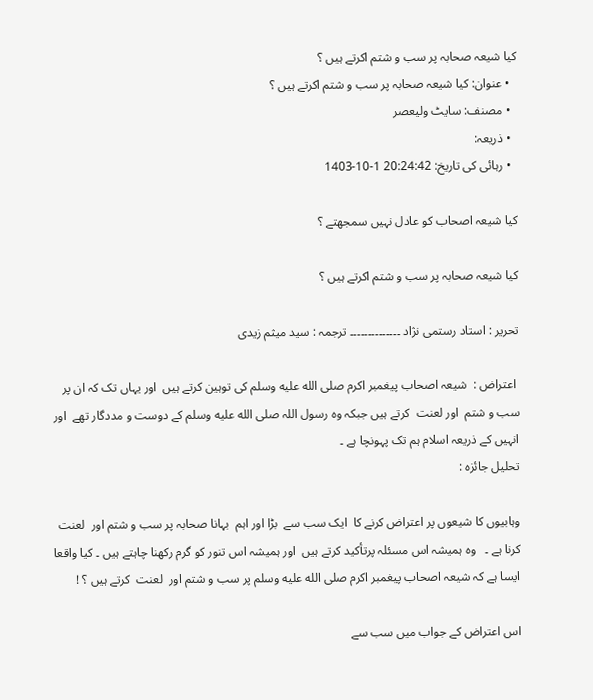کیا شیعہ صحابہ پر سب و شتم اکرتے ہیں ؟
  • عنوان: کیا شیعہ صحابہ پر سب و شتم اکرتے ہیں ؟
  • مصنف: سایٹ ولیعصر
  • ذریعہ:
  • رہائی کی تاریخ: 20:24:42 1-10-1403

کیا شیعہ اصحاب کو عادل نہیں سمجھتے ؟

کیا شیعہ صحابہ پر سب و شتم اکرتے ہیں ؟

تحریر : استاد رستمی نژاد ۔۔۔۔۔۔۔۔۔۔۔۔۔۔ ترجمہ : سید میثم زیدی

 اعتراض :  شیعہ اصحاب پیغمبر اکرم صلى الله عليه وسلم کی توہین کرتے ہیں  اور یہاں تک کہ ان پر سب و شتم  اور لعنت  کرتے ہیں جبکہ وہ رسول اللہ صلى الله عليه وسلم کے دوست و مددگار تھے  اور انہیں کے ذریعہ اسلام ہم تک پہونچا ہے ۔
تحلیل جائزہ :

وہابیوں کا شیعوں پر اعتراض کرنے کا  ایک سب سے  بڑا اور اہم  بہانا صحابہ پر سب و شتم اور  لعنت  کرنا ہے ۔   وہ ہمیشہ اس مسئلہ پرتأکید کرتے ہیں  اور ہمیشہ اس تنور کو گرم رکھنا چاہتے ہیں ۔ کیا واقعا ایسا ہے کہ شیعہ اصحاب پیغمبر اکرم صلى الله عليه وسلم پر سب و شتم اور  لعنت  کرتے ہیں ؟ !

اس اعتراض کے جواب میں سب سے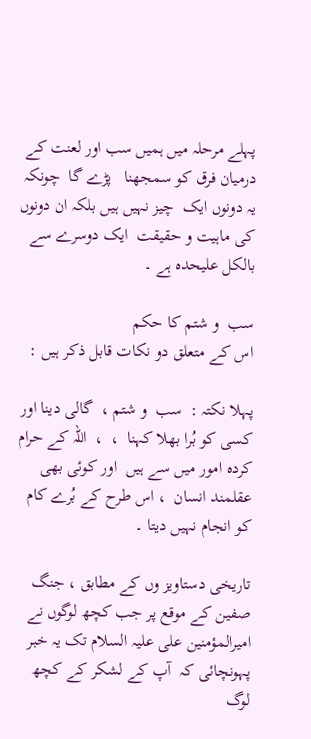پہلے مرحلہ میں ہمیں سب اور لعنت کے درمیان فرق کو سمجھنا   پڑے گا  چونکہ یہ دونوں ایک  چیز نہیں ہیں بلکہ ان دونوں کی ماہیت و حقیقت  ایک دوسرے سے بالکل علیحدہ ہے ۔

سب  و شتم کا حکم
اس کے متعلق دو نکات قابل ذکر ہیں :

پہلا نکتہ :  سب  و شتم ،  گالی دینا اور کسی کو بُرا بھلا کہنا  ،  ،  اللہ کے حرام کردہ امور میں سے ہیں  اور کوئی بھی عقلمند انسان  ، اس طرح کے بُرے کام کو انجام نہیں دیتا ۔

تاریخی دستاویز وں کے مطابق ، جنگ صفین کے موقع پر جب کچھ لوگوں نے امیرالمؤمنین علی علیہ السلام تک یہ خبر پہونچائی کہ  آپ کے لشکر کے کچھ لوگ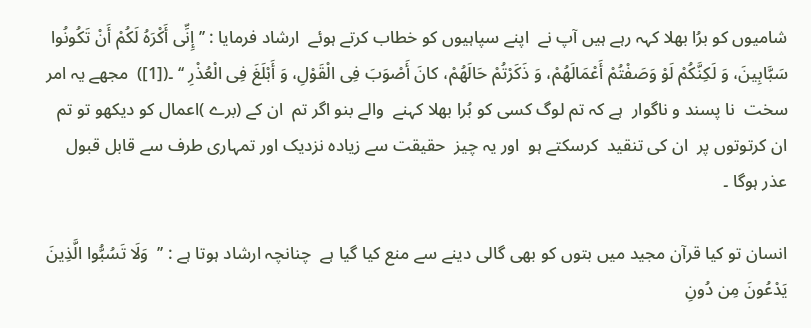شامیوں کو برُا بھلا کہہ رہے ہیں آپ نے  اپنے سپاہیوں کو خطاب کرتے ہوئے  ارشاد فرمایا : ’’ إِنِّی أَکْرَهُ لَکُمْ أَنْ تَکُونُوا سَبَّابِینَ، وَ لَکِنَّکُمْ لَوْ وَصَفْتُمْ أَعْمَالَهُمْ، وَ ذَکَرْتُمْ حَالَهُمْ، کانَ أَصْوَبَ فِی الْقَوْلِ، وَ أَبْلَغَ فِی الْعُذْرِ ‘‘ ۔([1])  مجھے یہ امر سخت  نا پسند و ناگوار  ہے کہ تم لوگ کسی کو بُرا بھلا کہنے  والے بنو اگر تم  ان کے (برے )اعمال کو دیکھو تو تم     ان کرتوتوں پر  ان کی تنقید  کرسکتے ہو  اور یہ چیز  حقیقت سے زیادہ نزدیک اور تمہاری طرف سے قابل قبول عذر ہوگا ۔

انسان تو کیا قرآن مجید میں بتوں کو بھی گالی دینے سے منع کیا گیا ہے  چنانچہ ارشاد ہوتا ہے : ’’  وَلَا تَسُبُّوا الَّذِينَ يَدْعُونَ مِن دُونِ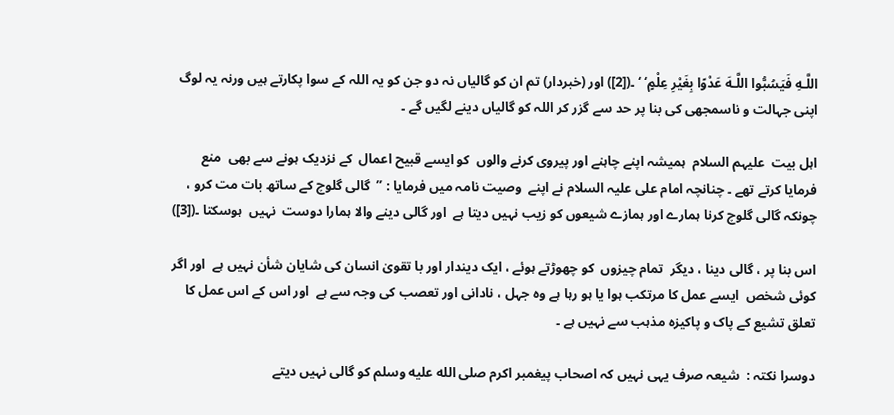اللَّـهِ فَيَسُبُّوا اللَّـهَ عَدْوًا بِغَيْرِ عِلْمٍ‘ ‘ ۔([2]) اور (خبردار) تم ان کو گالیاں نہ دو جن کو یہ اللہ کے سوا پکارتے ہیں ورنہ یہ لوگ اپنی جہالت و ناسمجھی کی بنا پر حد سے گزر کر اللہ کو گالیاں دینے لگیں گے ۔

اہل بیت  علیہم السلام  ہمیشہ اپنے چاہنے اور پیروی کرنے والوں  کو ایسے قبیح اعمال  کے نزدیک ہونے سے بھی  منع فرمایا کرتے تھے ۔ چنانچہ امام علی علیہ السلام نے اپنے  وصیت نامہ میں فرمایا : ’’  گالی گلوچ کے ساتھ بات مت کرو ، چونکہ گالی گلوچ کرنا ہمارے اور ہمازے شیعوں کو زیب نہیں دیتا ہے  اور گالی دینے والا ہمارا دوست  نہیں  ہوسکتا ۔([3])

اس بنا پر ، گالی دینا ، دیگر  تمام چیزوں  کو چھوڑتے ہوئے ، ایک دیندار اور با تقویٰ انسان کی شایان شأن نہیں ہے  اور اگر کوئی شخص  ایسے عمل کا مرتکب ہوا یا ہو رہا ہے وہ جہل ، نادانی اور تعصب کی وجہ سے ہے  اور اس کے اس عمل کا تعلق تشیع کے پاک و پاکیزہ مذہب سے نہیں ہے ۔

دوسرا نکتہ :  شیعہ صرف یہی نہیں کہ اصحاب پیغمبر اکرم صلى الله عليه وسلم کو گالی نہیں دیتے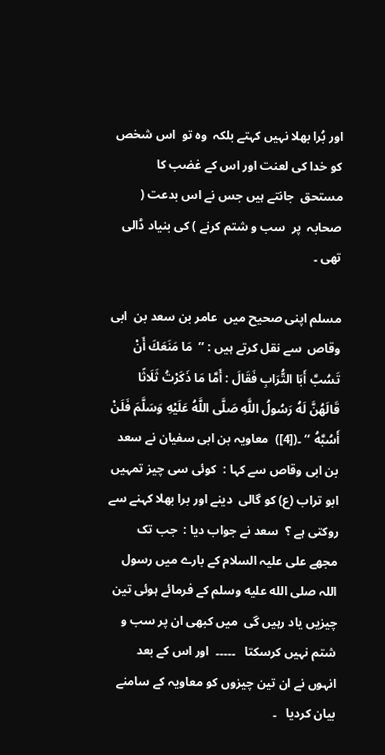اور بُرا بھلا نہیں کہتے بلکہ  وہ تو  اس شخص کو خدا کی لعنت اور اس کے غضب کا مستحق  جانتے ہیں جس نے اس بدعت ( صحابہ  پر  سب و شتم کرنے ) کی بنیاد ڈالی تھی ۔

مسلم اپنی صحیح میں  عامر بن سعد بن  ابی وقاص  سے نقل کرتے ہیں : ’’  مَا مَنَعَكَ أَنْ تَسُبَّ أَبَا التُّرَابِ فَقَالَ : أَمَّا مَا ذَكَرْتُ ثَلَاثًا قَالَهُنَّ لَهُ رَسُولُ اللَّهِ صَلَّى اللَّهُ عَلَيْهِ وَسَلَّمَ فَلَنْ أَسُبَّهُ ‘‘ ۔([4])  معاویہ بن ابی سفیان نے سعد بن ابی وقاص سے کہا :  کوئی سی چیز تمہیں ابو تراب (ع) کو گالی  دینے اور برا بھلا کہنے سے روکتی ہے ؟  سعد نے جواب دیا :  جب تک مجھے علی علیہ السلام کے بارے میں رسول اللہ صلى الله عليه وسلم کے فرمائے ہوئی تین چیزیں یاد رہیں گی  میں کبھی ان پر سب و شتم نہیں کرسکتا   ۔۔۔۔۔  اور اس کے بعد انہوں نے ان تین چیزوں کو معاویہ کے سامنے بیان کردیا   ۔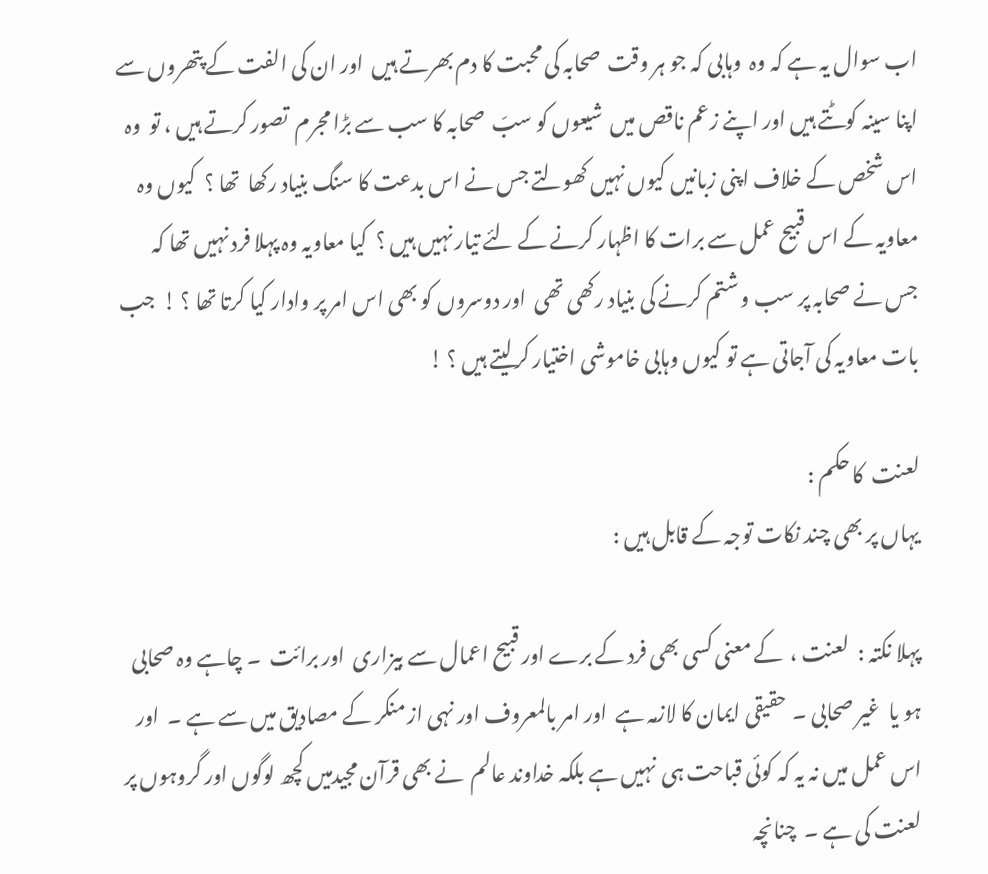اب سوال یہ ہے کہ وہ  وہابی کہ جو ہر وقت  صحابہ کی محبت کا دم بھرتے ہیں  اور ان کی الفت کے پتھروں سے اپنا سینہ کوٹتے ہیں اور اپنے زعم ناقص میں  شیعوں کو سبّ  صحابہ کا سب سے بڑا مجرم  تصور کرتے ہیں ، تو  وہ اس شخص کے خلاف اپنی زبانیں کیوں نہیں کھولتے جس نے اس بدعت کا سنگ بنیاد رکھا  تھا ؟  کیوں وہ معاویہ کے اس قبیح عمل سے برات کا اظہار کرنے کے لئے تیار نہیں ہیں ؟  کیا معاویہ وہ پہلا فرد نہیں تھا کہ جس نے صحابہ پر سب و شتم کرنے کی بنیاد رکھی تھی  اور دوسروں کو بھی اس امر پر وادار کیا کرتا تھا ؟ !  جب  بات معاویہ کی آجاتی ہے تو کیوں وہابی خاموشی اختیار کرلیتے ہیں ؟ !

لعنت  کا حکم :
یہاں پر بھی چند نکات توجہ کے قابل ہیں :

پہلا نکتہ :  لعنت ،  کے معنی کسی بھی فرد کے برے اور قبیح اعمال سے بیزاری  اور برائت  ۔ چاہے وہ صحابی ہو یا  غیر صحابی ۔  حقیقی ایمان کا لازمہ ہے  اور امر بالمعروف اور نہی از منکر کے مصادیق میں سے ہے ۔  اور اس عمل میں نہ یہ کہ کوئی قباحت ہی  نہیں ہے بلکہ خداوند عالم  نے بھی قرآن مجیدمیں کچھ لوگوں اور گروہوں پر لعنت کی ہے ۔  چنانچہ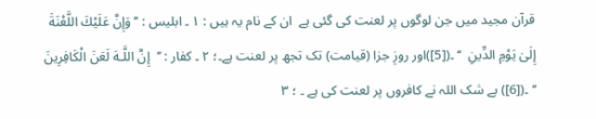قرآن مجید میں جن لوگوں پر لعنت کی گئی ہے  ان کے نام یہ ہیں : ۱ ۔ ابلیس : ’’ وَإِنَّ عَلَيْكَ اللَّعْنَةَ إِلَىٰ يَوْمِ الدِّينِ  ‘‘ ۔([5])اور روزِ جزا (قیامت) تک تجھ پر لعنت ہے۔؛ ۲ ۔ کفار : ’’  إِنَّ اللَّـهَ لَعَنَ الْكَافِرِينَ  ‘‘ ۔([6]) بے شک اللہ نے کافروں پر لعنت کی ہے ۔ ؛ ۳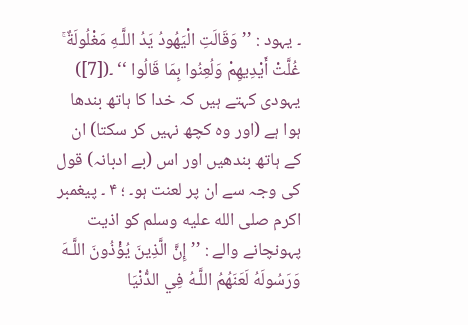۔ یہود : ’’ وَقَالَتِ الْيَهُودُ يَدُ اللَّـهِ مَغْلُولَةٌ ۚ غُلَّتْ أَيْدِيهِمْ وَلُعِنُوا بِمَا قَالُوا ‘‘ ۔([7]) یہودی کہتے ہیں کہ خدا کا ہاتھ بندھا ہوا ہے (اور وہ کچھ نہیں کر سکتا) ان کے ہاتھ بندھیں اور اس (بے ادبانہ) قول کی وجہ سے ان پر لعنت ہو۔ ؛ ۴ ۔ پیغمبر اکرم صلى الله عليه وسلم کو اذیت   پہونچانے والے : ’’ إِنَّ الَّذِينَ يُؤْذُونَ اللَّـهَ وَرَسُولَهُ لَعَنَهُمُ اللَّـهُ فِي الدُّنْيَا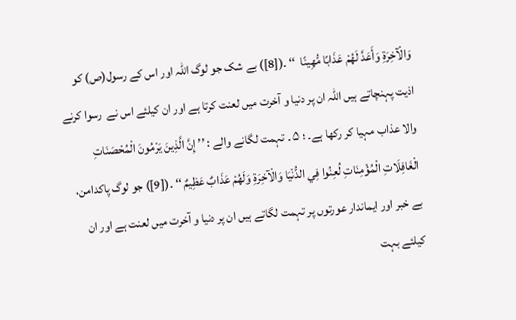وَالْآخِرَةِ وَأَعَدَّ لَهُمْ عَذَابًا مُّهِينًا  ‘‘ ۔([8]) بے شک جو لوگ اللہ اور اس کے رسول(ص) کو اذیت پہنچاتے ہیں اللہ ان پر دنیا و آخرت میں لعنت کرتا ہے اور ان کیلئے اس نے  رسوا کرنے والا عذاب مہیا کر رکھا ہے۔ ؛ ۵ ۔ تہمت لگانے والے : ’’ إِنَّ الَّذِينَ يَرْمُونَ الْمُحْصَنَاتِ الْغَافِلَاتِ الْمُؤْمِنَاتِ لُعِنُوا فِي الدُّنْيَا وَالْآخِرَةِ وَلَهُمْ عَذَابٌ عَظِيمٌ ‘‘ ۔([9]) جو لوگ پاکدامن، بے خبر اور ایماندار عورتوں پر تہمت لگاتے ہیں ان پر دنیا و آخرت میں لعنت ہے اور ان کیلئے بہت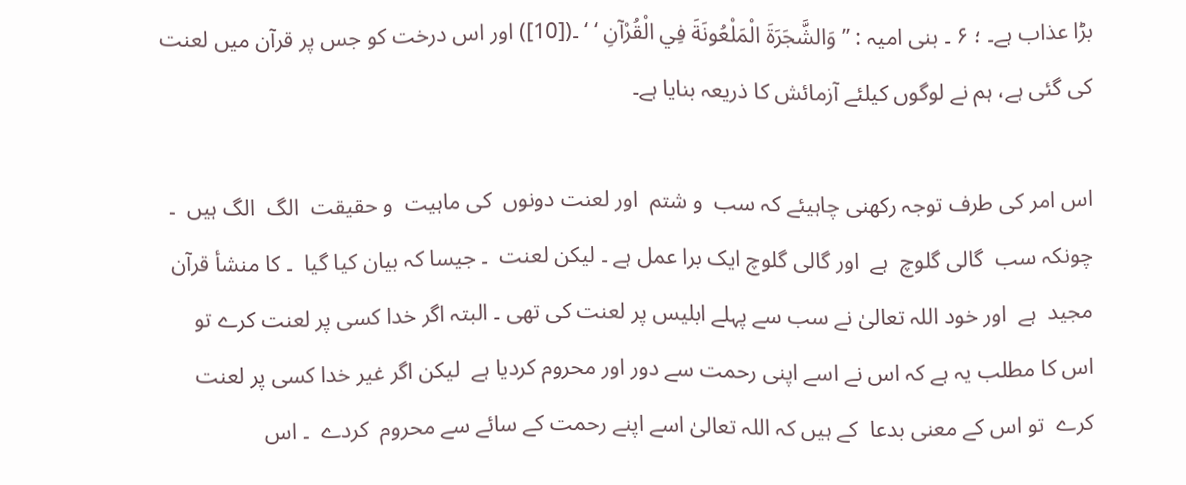بڑا عذاب ہے۔ ؛ ۶ ۔ بنی امیہ : ’’ وَالشَّجَرَةَ الْمَلْعُونَةَ فِي الْقُرْآنِ ‘ ‘ ۔([10]) اور اس درخت کو جس پر قرآن میں لعنت کی گئی ہے، ہم نے لوگوں کیلئے آزمائش کا ذریعہ بنایا ہے۔

اس امر کی طرف توجہ رکھنی چاہیئے کہ سب  و شتم  اور لعنت دونوں  کی ماہیت  و حقیقت  الگ  الگ ہیں  ۔ چونکہ سب  گالی گلوچ  ہے  اور گالی گلوچ ایک برا عمل ہے ۔ لیکن لعنت  ۔ جیسا کہ بیان کیا گیا  ۔ کا منشأ قرآن مجید  ہے  اور خود اللہ تعالیٰ نے سب سے پہلے ابلیس پر لعنت کی تھی ۔ البتہ اگر خدا کسی پر لعنت کرے تو اس کا مطلب یہ ہے کہ اس نے اسے اپنی رحمت سے دور اور محروم کردیا ہے  لیکن اگر غیر خدا کسی پر لعنت کرے  تو اس کے معنی بدعا  کے ہیں کہ اللہ تعالیٰ اسے اپنے رحمت کے سائے سے محروم  کردے  ۔ اس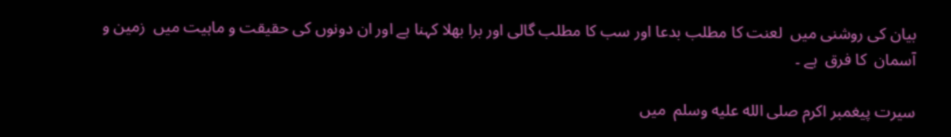بیان کی روشنی میں  لعنت کا مطلب بدعا اور سب کا مطلب گالی اور برا بھلا کہنا ہے اور ان دونوں کی حقیقت و ماہیت میں  زمین و  آسمان  کا فرق  ہے ۔

سیرت پیغمبر اکرم صلى الله عليه وسلم  میں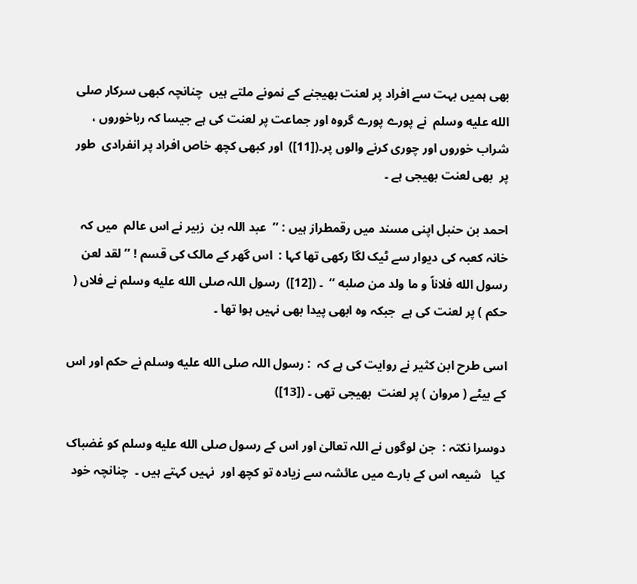بھی ہمیں بہت سے افراد پر لعنت بھیجنے کے نمونے ملتے ہیں  چنانچہ کبھی سرکار صلى الله عليه وسلم  نے پورے پورے گروہ اور جماعت پر لعنت کی ہے جیسا کہ رباخوروں ، شراب خوروں اور چوری کرنے والوں پر۔([11])  اور کبھی کچھ خاص افراد پر انفرادی  طور پر  بھی لعنت بھیجی ہے ۔

احمد بن حنبل اپنی مسند میں رقمطراز ہیں : ’’  عبد اللہ بن  زبیر نے اس عالم  میں کہ خانہ کعبہ کی دیوار سے ٹیک لگا رکھی تھا کہا :  اس گھر کے مالک کی قسم ! ’’ لقد لعن رسول الله فلاناً و ما ولد من صلبه ‘‘  ۔ ([12])  رسول اللہ صلى الله عليه وسلم نے فلاں ( حکم ) پر لعنت کی ہے  جبکہ وہ ابھی پیدا بھی نہیں ہوا تھا ۔

اسی طرح ابن کثیر نے روایت کی ہے کہ  : رسول اللہ صلى الله عليه وسلم نے حکم اور اس کے بیٹے ( مروان ) پر لعنت  بھیجی تھی ۔ ([13])

دوسرا نکتہ :  جن لوگوں نے اللہ تعالیٰ اور اس کے رسول صلى الله عليه وسلم کو غضباک کیا   شیعہ اس کے بارے میں عائشہ سے زیادہ تو کچھ اور  نہیں کہتے ہیں ۔  چنانچہ خود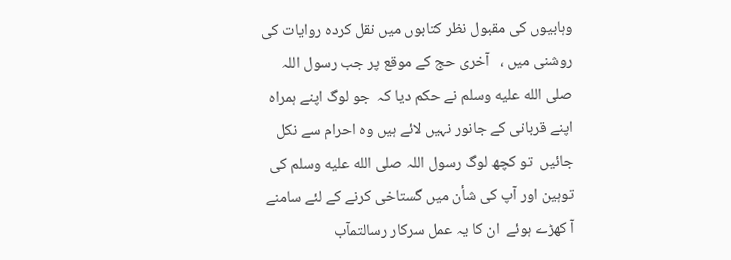وہابیوں کی مقبول نظر کتابوں میں نقل کردہ روایات کی روشنی میں ،   آخری حج کے موقع پر جب رسول اللہ صلى الله عليه وسلم نے حکم دیا کہ  جو لوگ اپنے ہمراہ اپنے قربانی کے جانور نہیں لائے ہیں وہ احرام سے نکل جائیں  تو کچھ لوگ رسول اللہ صلى الله عليه وسلم کی توہین اور آپ کی شأن میں گستاخی کرنے کے لئے سامنے آ کھڑے ہوئے  ان کا یہ عمل سرکار رسالتمآب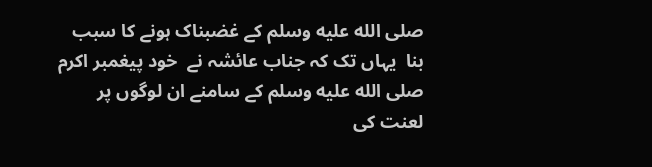صلى الله عليه وسلم کے غضبناک ہونے کا سبب بنا  یہاں تک کہ جناب عائشہ نے  خود پیغمبر اکرم صلى الله عليه وسلم کے سامنے ان لوگوں پر لعنت کی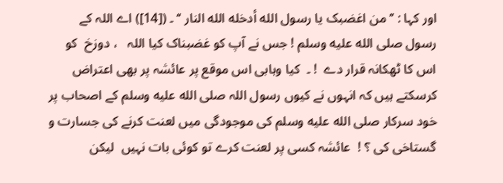اور کہا : ’’ من اغضبک یا رسول الله أدخله الله النار ‘‘ ۔ ([14]) اے اللہ کے رسول صلى الله عليه وسلم ! جس نے آپ کو غضبناک کیا اللہ   ، دوزخ  کو اس کا ٹھکانہ قرار دے  ! ۔  کیا وہابی اس موقع پر عائشہ پر بھی اعتراض  کرسکتے ہیں کہ انہوں نے کیوں رسول اللہ صلى الله عليه وسلم کے اصحاب پر  خود سرکار صلى الله عليه وسلم کی موجودگی میں لعنت کرنے کی جسارت و گستاخی کی ؟ !  عائشہ کسی پر لعنت کرے تو کوئی بات نہیں  لیکن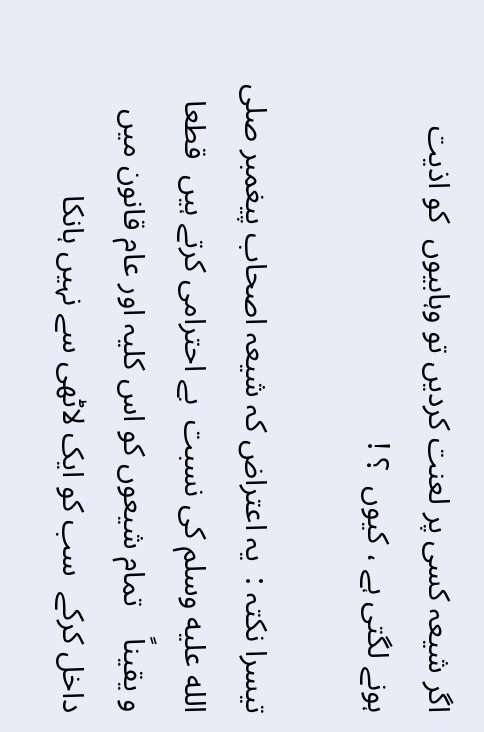اگر شیعہ کسی پر لعنت کردیں تو وہابیوں  کو اذیت ہونے لگتی ہے ، کیوں  ؟ !

تیسرا نکتہ :  یہ اعتراض کہ شیعہ اصحاب پیغمبر صلى الله عليه وسلم کی نسبت  بے احترامی کرتے ہیں  قطعا  و یقیناً    تمام شیعوں کو اس کلیہ اور عام قانون میں داخل کرکے  سب کو ایک لاٹھی سے نہیں ہانکا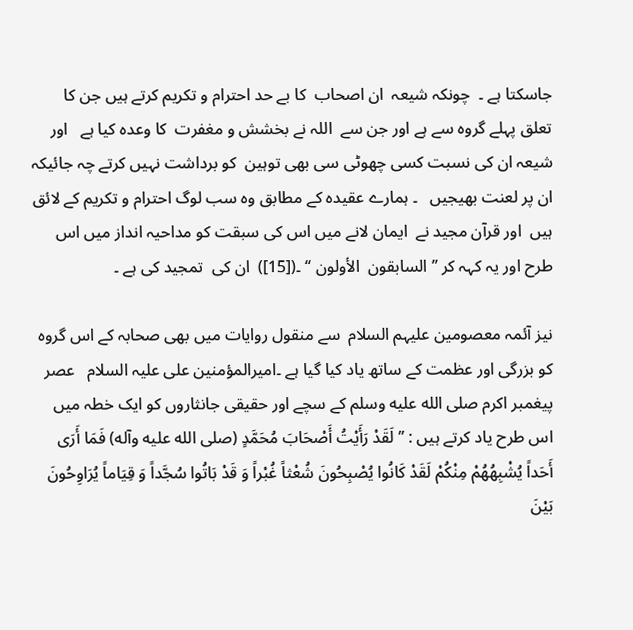جاسکتا ہے ۔  چونکہ شیعہ  ان اصحاب  کا بے حد احترام و تکریم کرتے ہیں جن کا تعلق پہلے گروہ سے ہے اور جن سے  اللہ نے بخشش و مغفرت  کا وعدہ کیا ہے   اور شیعہ ان کی نسبت کسی چھوٹی سی بھی توہین  کو برداشت نہیں کرتے چہ جائیکہ ان پر لعنت بھیجیں   ۔ ہمارے عقیدہ کے مطابق وہ سب لوگ احترام و تکریم کے لائق ہیں  اور قرآن مجید نے  ایمان لانے میں اس کی سبقت کو مداحیہ انداز میں اس طرح اور یہ کہہ کر ’’ السابقون  الأولون ‘‘ ۔([15])  ان کی  تمجید کی ہے ۔

نیز آئمہ معصومین علیہم السلام  سے منقول روایات میں بھی صحابہ کے اس گروہ  کو بزرگی اور عظمت کے ساتھ یاد کیا گیا ہے ۔امیرالمؤمنین علی علیہ السلام   عصر پیغمبر اکرم صلى الله عليه وسلم کے سچے اور حقیقی جانثاروں کو ایک خطہ میں اس طرح یاد کرتے ہیں : ’’ لَقَدْ رَأَيْتُ أَصْحَابَ مُحَمَّدٍ (صلى الله عليه وآله) فَمَا أَرَى أَحَداً يُشْبِهُهُمْ مِنْكُمْ لَقَدْ كَانُوا يُصْبِحُونَ شُعْثاً غُبْراً وَ قَدْ بَاتُوا سُجَّداً وَ قِيَاماً يُرَاوِحُونَ بَيْنَ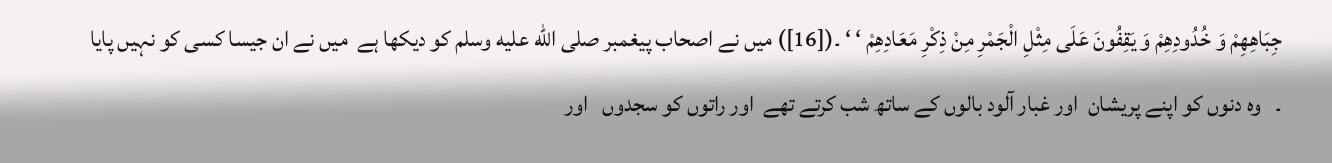جِبَاهِهِمْ وَ خُدُودِهِمْ وَ يَقِفُونَ عَلَى مِثْلِ الْجَمْرِ مِنْ ذِكْرِ مَعَادِهِمْ ‘ ‘ ۔([16]) میں نے اصحاب پیغمبر صلى الله عليه وسلم کو دیکھا ہے  میں نے ان جیسا کسی کو نہیں پایا  ۔   وہ دنوں کو اپنے پریشان  اور غبار آلود بالوں کے ساتھ شب کرتے تھے  اور راتوں کو سجدوں   اور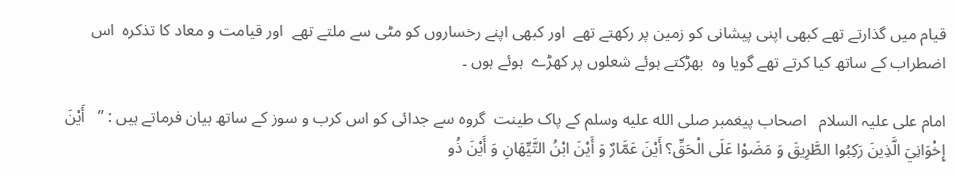قیام میں گذارتے تھے کبھی اپنی پیشانی کو زمین پر رکھتے تھے  اور کبھی اپنے رخساروں کو مٹی سے ملتے تھے  اور قیامت و معاد کا تذکرہ  اس اضطراب کے ساتھ کیا کرتے تھے گویا وہ  بھڑکتے ہوئے شعلوں پر کھڑے  ہوئے ہوں ۔

امام علی علیہ السلام   اصحاب پیغمبر صلى الله عليه وسلم کے پاک طینت  گروہ سے جدائی کو اس کرب و سوز کے ساتھ بیان فرماتے ہیں : ’’   أَيْنَ إِخْوَانِيَ الَّذِينَ رَكِبُوا الطَّرِيقَ وَ مَضَوْا عَلَى الْحَقِّ؟ أَيْنَ عَمَّارٌ وَ أَيْنَ ابْنُ التَّيِّهَانِ وَ أَيْنَ ذُو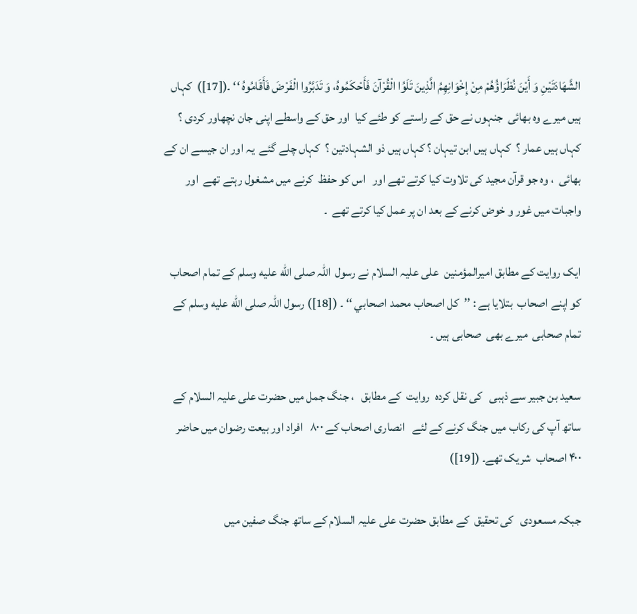الشَّهَادَتَيْنِ وَ أَيْنَ نُظَرَاؤُهُمْ مِنْ إِخْوَانِهِمُ الَّذِينَ تَلَوُا الْقُرْآنَ فَأَحْكَمُوهُ، وَ تَدَبَّرُوا الْفَرْضَ فَأَقَامُوهُ ‘‘ ۔([17])  کہاں ہیں میرے وہ بھائی  جنہوں نے حق کے راستے کو طئے کیا  اور حق کے واسطے اپنی جان نچھاور کردی ؟ کہاں ہیں عمار ؟  کہاں ہیں ابن تیہان ؟ کہاں ہیں ذو الشہادتین ؟  کہاں چلے گئے  یہ اور ان جیسے ان کے بھائی  ، وہ جو قرآن مجید کی تلاوت کیا کرتے تھے اور   اس کو حفظ  کرنے میں مشغول رہتے تھے  اور واجبات میں غور و خوض کرنے کے بعد ان پر عمل کیا کرتے تھے  ۔

ایک روایت کے مطابق امیرالمؤمنین  علی علیہ السلام نے رسول  اللہ صلى الله عليه وسلم کے تمام اصحاب کو اپنے اصحاب  بتلایا ہے : ’’  کل اصحاب محمد اصحابي ‘‘ ۔ ([18]) رسول اللہ صلى الله عليه وسلم کے تمام صحابی  میرے بھی  صحابی ہیں ۔

سعید بن جبیر سے ذہبی   کی نقل کردہ  روایت  کے مطابق   ، جنگ جمل میں حضرت علی علیہ السلام کے ساتھ آپ کی رکاب میں جنگ کرنے کے لئے   انصاری اصحاب کے ۸۰۰   افراد اور بیعت رضوان میں حاضر  ۴۰۰ اصحاب  شریک تھے۔ ([19])

جبکہ مسعودی   کی تحقیق  کے مطابق حضرت علی علیہ السلام کے ساتھ جنگ صفین میں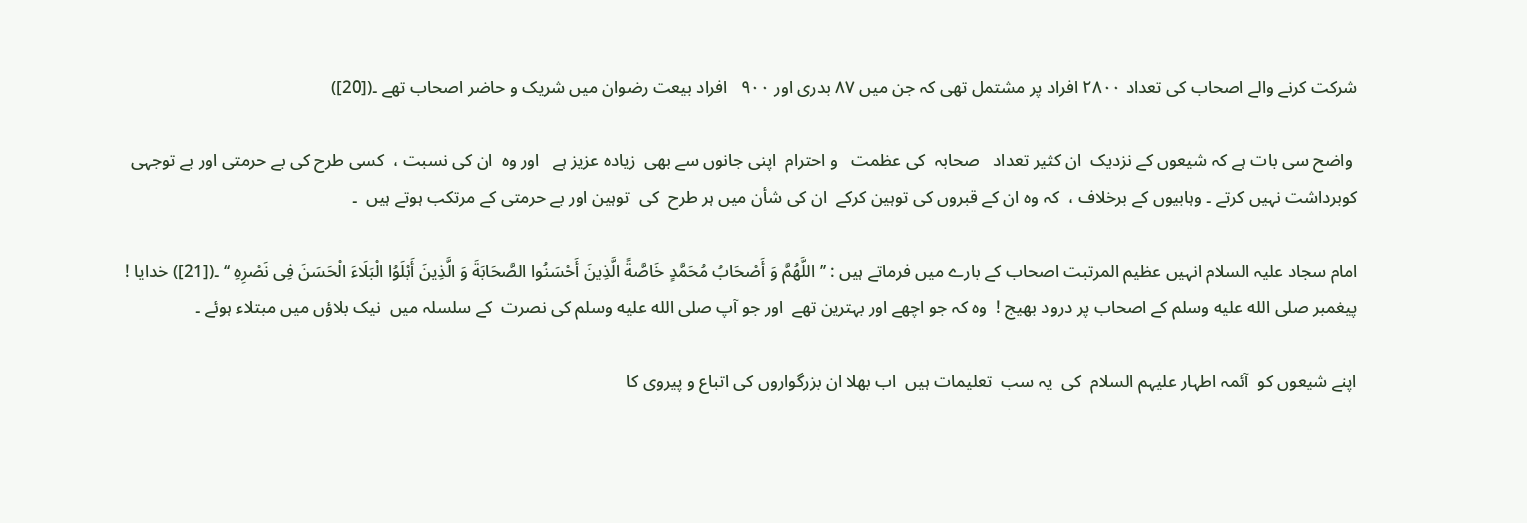شرکت کرنے والے اصحاب کی تعداد ۲۸۰۰ افراد پر مشتمل تھی کہ جن میں ۸۷ بدری اور ۹۰۰   افراد بیعت رضوان میں شریک و حاضر اصحاب تھے ۔([20])

 واضح سی بات ہے کہ شیعوں کے نزدیک  ان کثیر تعداد   صحابہ  کی عظمت   و احترام  اپنی جانوں سے بھی  زیادہ عزیز ہے   اور وہ  ان کی نسبت ،  کسی طرح کی بے حرمتی اور بے توجہی کوبرداشت نہیں کرتے ۔ وہابیوں کے برخلاف ،  کہ وہ ان کے قبروں کی توہین کرکے  ان کی شأن میں ہر طرح  کی  توہین اور بے حرمتی کے مرتکب ہوتے ہیں  ۔

امام سجاد علیہ السلام انہیں عظیم المرتبت اصحاب کے بارے میں فرماتے ہیں : ’’ اللَّهُمَّ وَ أَصْحَابُ مُحَمَّدٍ خَاصَّةً الَّذِینَ أَحْسَنُوا الصَّحَابَةَ وَ الَّذِینَ أَبْلَوُا الْبَلَاءَ الْحَسَنَ فِی نَصْرِهِ ‘‘ ۔([21]) خدایا !  پیغمبر صلى الله عليه وسلم کے اصحاب پر درود بھیج !  وہ کہ جو اچھے اور بہترین تھے  اور جو آپ صلى الله عليه وسلم کی نصرت  کے سلسلہ میں  نیک بلاؤں میں مبتلاء ہوئے ۔

اپنے شیعوں کو  آئمہ اطہار علیہم السلام  کی  یہ سب  تعلیمات ہیں  اب بھلا ان بزرگواروں کی اتباع و پیروی کا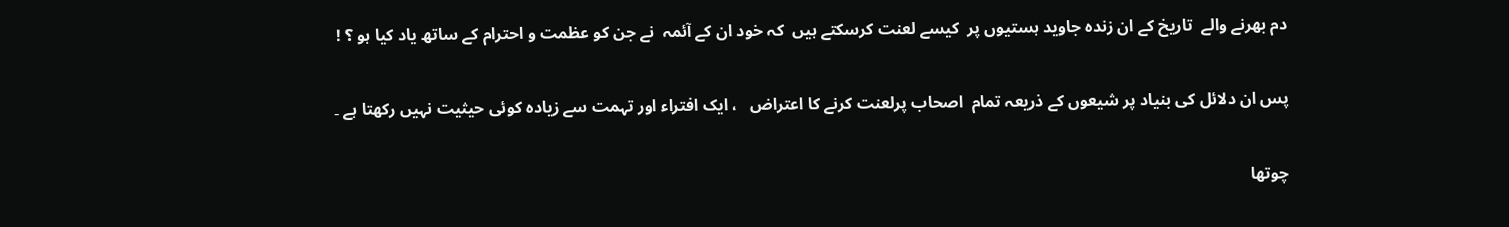دم بھرنے والے  تاریخ کے ان زندہ جاوید ہستیوں پر  کیسے لعنت کرسکتے ہیں  کہ خود ان کے آئمہ  نے جن کو عظمت و احترام کے ساتھ یاد کیا ہو ؟ !

پس ان دلائل کی بنیاد پر شیعوں کے ذریعہ تمام  اصحاب پرلعنت کرنے کا اعتراض   ، ایک افتراء اور تہمت سے زیادہ کوئی حیثیت نہیں رکھتا ہے ۔

چوتھا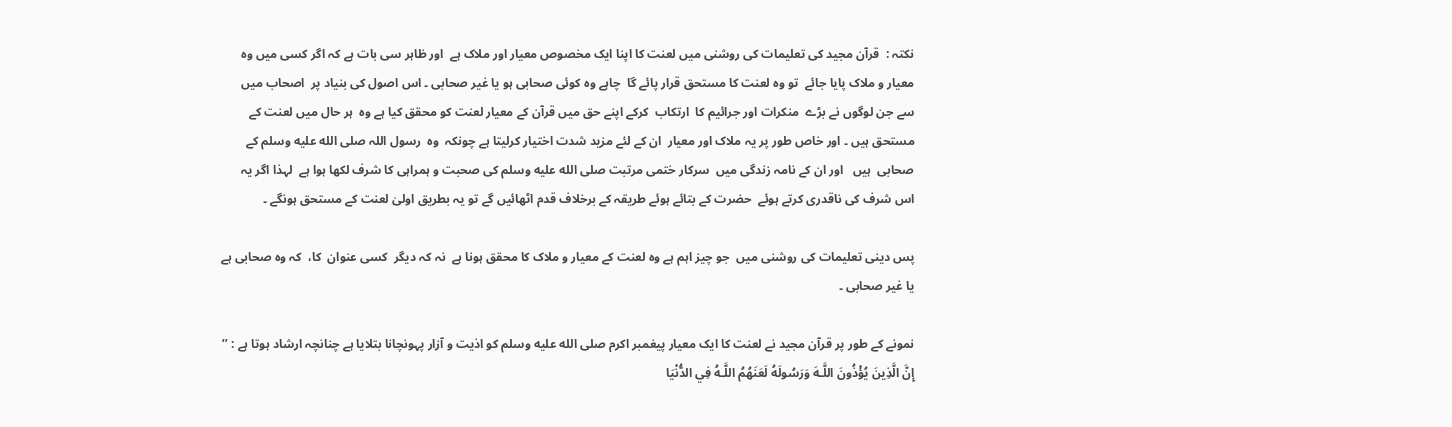نکتہ :  قرآن مجید کی تعلیمات کی روشنی میں لعنت کا اپنا ایک مخصوص معیار اور ملاک ہے  اور ظاہر سی بات ہے کہ اگر کسی میں وہ معیار و ملاک پایا جائے  تو وہ لعنت کا مستحق قرار پائے گا  چاہے وہ کوئی صحابی ہو یا غیر صحابی ۔ اس اصول کی بنیاد پر  اصحاب میں سے جن لوگوں نے بڑے  منکرات اور جرائیم کا  ارتکاب  کرکے اپنے حق میں قرآن کے معیار لعنت کو محقق کیا ہے وہ  ہر حال میں لعنت کے مستحق ہیں ۔ اور خاص طور پر یہ ملاک اور معیار  ان کے لئے مزید شدت اختیار کرلیتا ہے چونکہ  وہ  رسول اللہ صلى الله عليه وسلم کے صحابی  ہیں   اور ان کے نامہ زندگی میں  سرکار ختمی مرتبت صلى الله عليه وسلم کی صحبت و ہمراہی کا شرف لکھا ہوا ہے  لہذا اگر یہ اس شرف کی ناقدری کرتے ہوئے  حضرت کے بتائے ہوئے طریقہ کے برخلاف قدم اٹھائیں گے تو یہ بطریق اولیٰ لعنت کے مستحق ہونگے ۔

پس دینی تعلیمات کی روشنی میں  جو چیز اہم ہے وہ لعنت کے معیار و ملاک کا محقق ہونا ہے  نہ کہ دیگر  کسی عنوان  کا،  کہ وہ صحابی ہے یا غیر صحابی ۔

نمونے کے طور پر قرآن مجید نے لعنت کا ایک معیار پیغمبر اکرم صلى الله عليه وسلم کو اذیت و آزار پہونچانا بتلایا ہے چنانچہ ارشاد ہوتا ہے : ’’  إِنَّ الَّذِينَ يُؤْذُونَ اللَّـهَ وَرَسُولَهُ لَعَنَهُمُ اللَّـهُ فِي الدُّنْيَا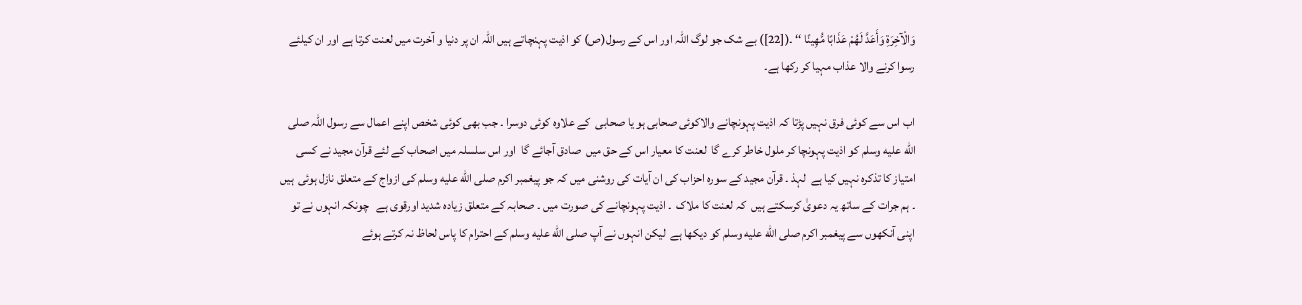وَالْآخِرَةِ وَأَعَدَّ لَهُمْ عَذَابًا مُّهِينًا ‘‘ ۔([22]) بے شک جو لوگ اللہ اور اس کے رسول(ص) کو اذیت پہنچاتے ہیں اللہ ان پر دنیا و آخرت میں لعنت کرتا ہے اور ان کیلئے رسوا کرنے والا عذاب مہیا کر رکھا ہے۔

اب اس سے کوئی فرق نہیں پڑتا کہ اذیت پہونچانے والاکوئی صحابی ہو یا صحابی  کے علاوہ کوئی دوسرا ۔ جب بھی کوئی شخص اپنے اعمال سے رسول اللہ صلى الله عليه وسلم کو اذیت پہونچا کر ملول خاطر کرے گا  لعنت کا معیار اس کے حق میں  صادق آجائے گا  اور اس سلسلہ میں اصحاب کے لئے قرآن مجید نے کسی امتیاز کا تذکرہ نہیں کیا ہے  لہذ ۔ قرآن مجید کے سورہ احزاب کی ان آیات کی روشنی میں کہ جو پیغمبر اکرم صلى الله عليه وسلم کی ازواج کے متعلق نازل ہوئی  ہیں ۔ ہم جرات کے ساتھ یہ دعویٰ کرسکتے ہیں  کہ لعنت کا ملاک  ۔ اذیت پہونچانے کی صورت میں ۔ صحابہ کے متعلق زیادہ شدید اورقوی ہے   چونکہ انہوں نے تو اپنی آنکھوں سے پیغمبر اکرم صلى الله عليه وسلم کو دیکھا ہے  لیکن انہوں نے آپ صلى الله عليه وسلم کے احترام کا پاس لحاظ نہ کرتے ہوئے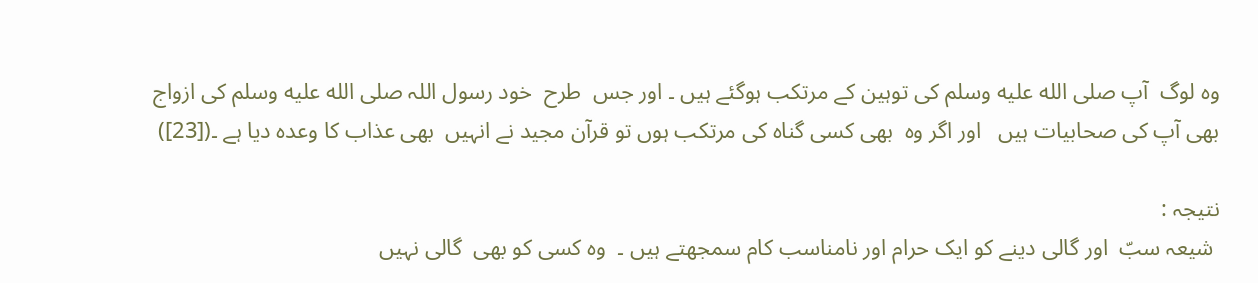وہ لوگ  آپ صلى الله عليه وسلم کی توہین کے مرتکب ہوگئے ہیں ۔ اور جس  طرح  خود رسول اللہ صلى الله عليه وسلم کی ازواج بھی آپ کی صحابیات ہیں   اور اگر وہ  بھی کسی گناہ کی مرتکب ہوں تو قرآن مجید نے انہیں  بھی عذاب کا وعدہ دیا ہے ۔([23])

نتیجہ :
 شیعہ سبّ  اور گالی دینے کو ایک حرام اور نامناسب کام سمجھتے ہیں ۔  وہ کسی کو بھی  گالی نہیں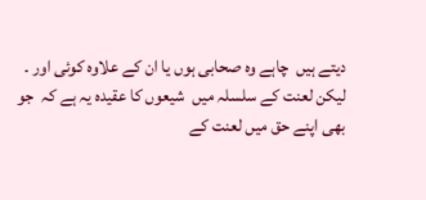دیتے ہیں  چاہے وہ صحابی ہوں یا ان کے علاوہ کوئی اور ۔ لیکن لعنت کے سلسلہ میں  شیعوں کا عقیدہ یہ ہے کہ  جو بھی اپنے حق میں لعنت کے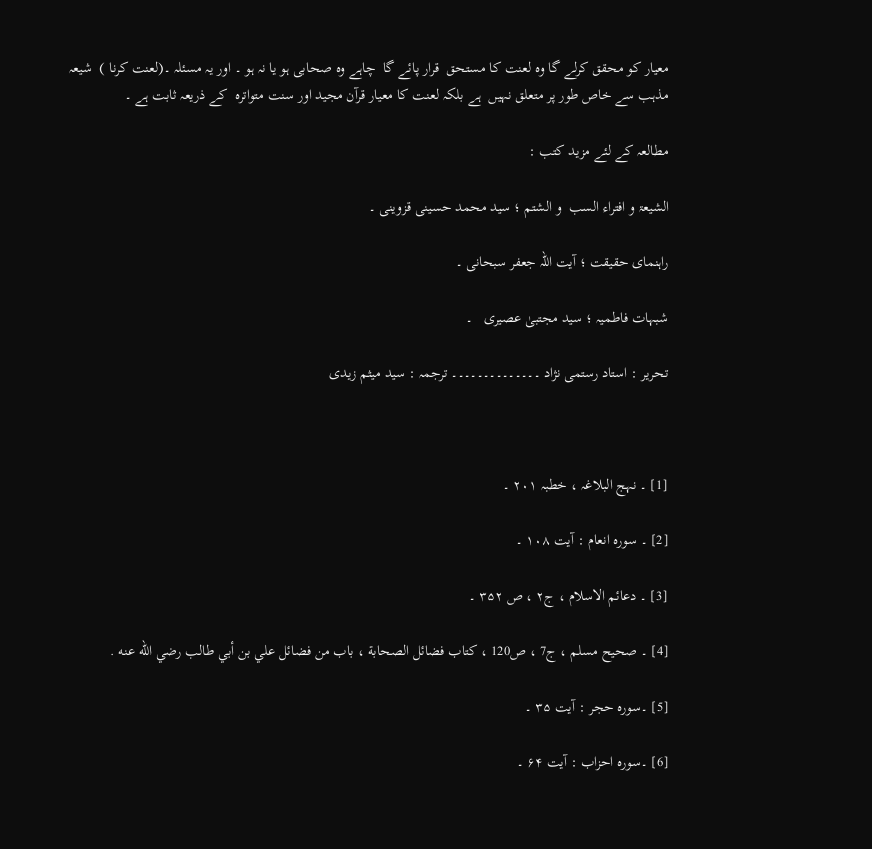معیار کو محقق کرلے گا وہ لعنت کا مستحق  قرار پائے گا  چاہے وہ صحابی ہو یا نہ ہو ۔ اور یہ مسئلہ ۔(لعنت کرنا )  شیعہ مذہب سے خاص طور پر متعلق نہیں  ہے بلکہ لعنت کا معیار قرآن مجید اور سنت متواترہ  کے ذریعہ ثابت ہے ۔

مطالعہ کے لئے مزید کتب :

الشیعۃ و افتراء السب  و الشتم ؛ سید محمد حسینی قزوینی ۔

راہنمای حقیقت ؛ آیت اللہ جعفر سبحانی ۔

شبہات فاطمیہ ؛ سید مجتبیٰ عصیری   ۔

تحریر : استاد رستمی نژاد ۔۔۔۔۔۔۔۔۔۔۔۔۔۔ ترجمہ : سید میثم زیدی



[1] ۔ نہج البلاغہ ، خطبہ ۲۰۱ ۔

[2] ۔ سورہ انعام : آیت ۱۰۸ ۔

[3] ۔ دعائم الاسلام ، ج۲ ، ص ۳۵۲ ۔

[4] ۔ صحيح مسلم ، ج7 ، ص120 ، كتاب فضائل الصحابة ، باب من فضائل علي بن أبي طالب رضي الله عنه .

[5] ۔سورہ حجر : آیت ۳۵ ۔

[6] ۔سورہ احزاب : آیت ۶۴ ۔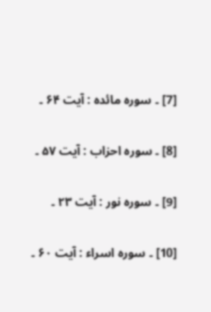[7] ۔ سورہ مائدہ : آیت ۶۴ ۔

[8] ۔ سورہ احزاب : آیت ۵۷ ۔

[9] ۔ سورہ نور : آیت ۲۳ ۔

[10] ۔ سورہ اسراء : آیت ۶۰ ۔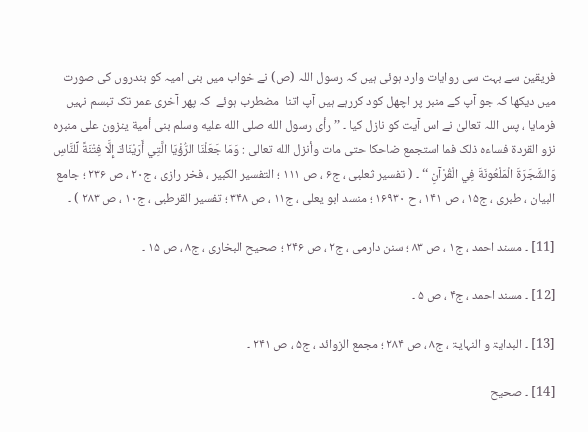فریقین سے بہت سی روایات وارد ہوئی ہیں کہ رسول اللہ (ص) نے خواب میں بنی امیہ کو بندروں کی صورت میں دیکھا کہ جو آپ کے منبر پر اچھل کود کررہے ہیں آپ اتنا  مضطرب ہوئے  کہ پھر آخری عمر تک تبسم نہیں فرمایا ، پس اللہ تعالیٰ نے اس آیت کو نازل کیا ۔ ’’ رأی رسول الله صلی الله علیه وسلم بنی أمیة ینزون علی منبره نزو القردة فساءه ذلک فما استجمع ضاحکا حتی مات وأنزل الله تعالی : وَمَا جَعَلْنَا الرُّؤْيَا الَّتِي أَرَيْنَاكَ إِلَّا فِتْنَةً لِّلنَّاسِ وَالشَّجَرَةَ الْمَلْعُونَةَ فِي الْقُرْآنِ ‘‘ ۔ ( تفسیر ثعلبی ، ج۶ ، ص ۱۱۱ ؛ التفسیر الکبیر ، فخر رازی ، ج۲۰ ، ص ۲۳۶ ؛ جامع البیان ، طبری ، ج۱۵ ، ص ۱۴۱ ، ح ۱۶۹۳۰ ؛ منسد ابو یعلی ، ج۱۱ ، ص ۳۴۸ ؛ تفسیر القرطبی ، ج۱۰ ، ص ۲۸۳ ) ۔

[11] ۔ مسند احمد ، ج۱ ، ص ۸۳ ؛ سنن دارمی ، ج۲ ، ص ۲۴۶ ؛ صحیح البخاری ، ج۸ ، ص ۱۵ ۔

[12] ۔ مسند احمد ، ج۴ ، ص ۵ ۔

[13] ۔ البدایۃ و النہایۃ ، ج۸ ، ص ۲۸۴ ؛ مجمع الزوائد ، ج۵ ، ص ۲۴۱ ۔

[14] ۔ صحیح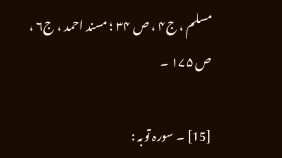مسلم ، ج۴ ، ص ۳۴ ؛ مسند احمد ، ج۶ ، ص ۱۷۵ ۔

[15] ۔ سورہ توبہ :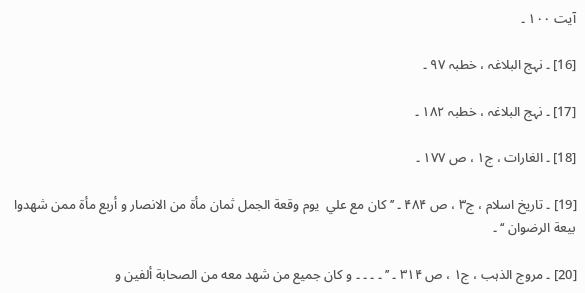آیت ۱۰۰ ۔

[16] ۔ نہج البلاغہ ، خطبہ ۹۷ ۔

[17] ۔ نہج البلاغہ ، خطبہ ۱۸۲ ۔

[18] ۔ الغارات ، ج۱ ، ص ۱۷۷ ۔

[19] ۔ تاریخ اسلام ، ج۳ ، ص ۴۸۴ ۔ ’’ کان مع علي  یوم وقعة الجمل ثمان مأة من الانصار و أربع مأة ممن شهدوا بیعة الرضوان ‘‘ ۔

[20] ۔ مروج الذہب ، ج۱ ، ص ۳۱۴ ۔ ’’ ۔ ۔ ۔ ۔ و کان جمیع من شهد معه من الصحابة ألفین و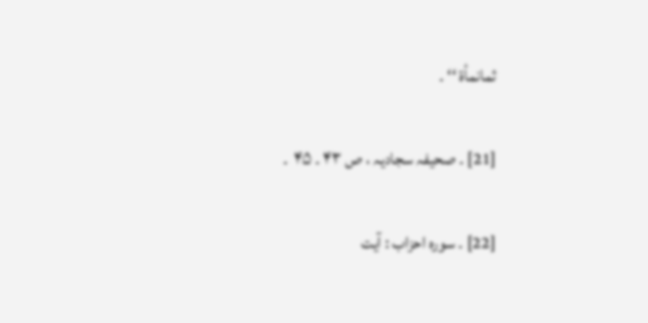ثمانمأة ‘‘ ۔

[21] ۔ صحیفہ سجادیہ ، ص ۴۳ ۔ ۴۵  ۔

[22] ۔ سورہ احزاب : آیت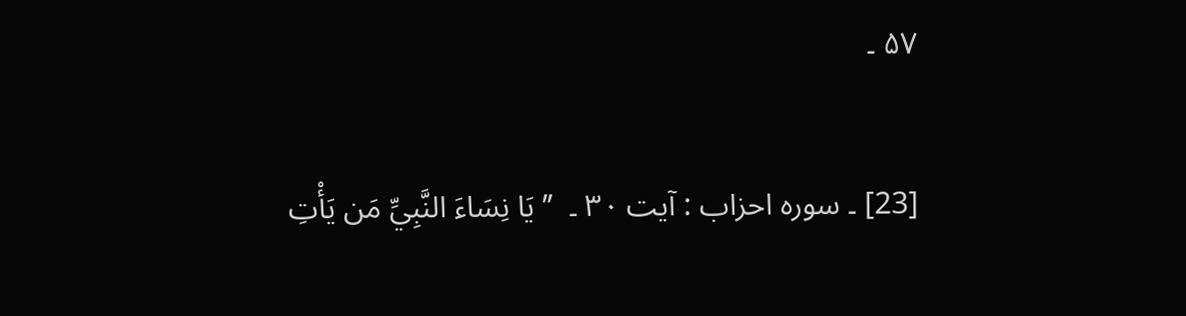۵۷ ۔

[23] ۔ سورہ احزاب : آیت ۳۰ ۔  ’’ يَا نِسَاءَ النَّبِيِّ مَن يَأْتِ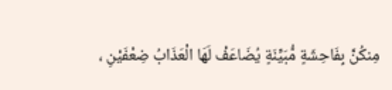مِنكُنَّ بِفَاحِشَةٍ مُّبَيِّنَةٍ يُضَاعَفْ لَهَا الْعَذَابُ ضِعْفَيْنِ ،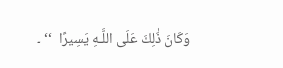وَكَانَ ذَٰلِكَ عَلَى اللَّـهِ يَسِيرًا  ‘‘ ۔